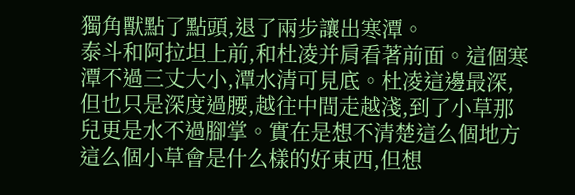獨角獸點了點頭,退了兩步讓出寒潭。
泰斗和阿拉坦上前,和杜凌并肩看著前面。這個寒潭不過三丈大小,潭水清可見底。杜凌這邊最深,但也只是深度過腰,越往中間走越淺,到了小草那兒更是水不過腳掌。實在是想不清楚這么個地方這么個小草會是什么樣的好東西,但想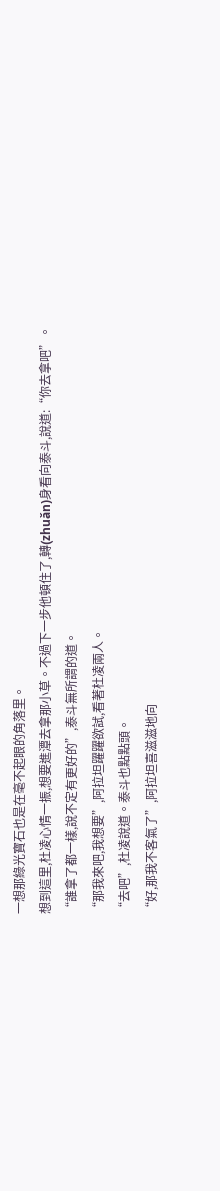一想那綠光寶石也是在毫不起眼的角落里。
想到這里,杜凌心情一振,想要進潭去拿那小草。不過下一步他頓住了,轉(zhuǎn)身看向泰斗,說道:“你去拿吧”。
“誰拿了都一樣,說不定有更好的”,泰斗無所謂的道。
“那我來吧,我想要”,阿拉坦躍躍欲試,看著杜凌兩人。
“去吧”,杜凌說道。泰斗也點點頭。
“好,那我不客氣了”,阿拉坦喜滋滋地向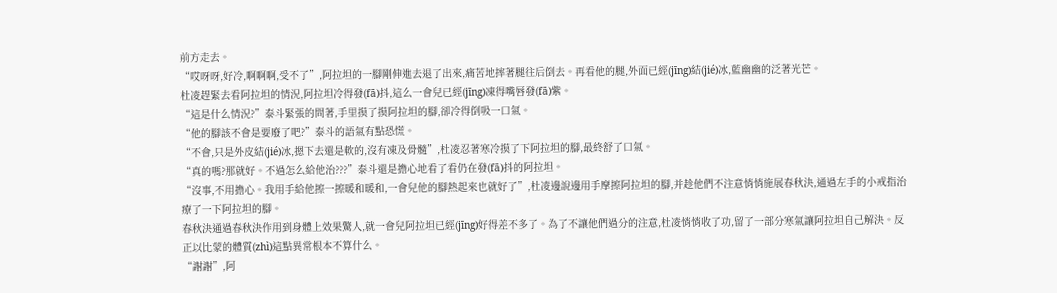前方走去。
“哎呀呀,好冷,啊啊啊,受不了”,阿拉坦的一腳剛伸進去退了出來,痛苦地摔著腿往后倒去。再看他的腿,外面已經(jīng)結(jié)冰,藍幽幽的泛著光芒。
杜凌趕緊去看阿拉坦的情況,阿拉坦冷得發(fā)抖,這么一會兒已經(jīng)凍得嘴唇發(fā)紫。
“這是什么情況?”泰斗緊張的問著,手里摸了摸阿拉坦的腳,卻冷得倒吸一口氣。
“他的腳該不會是要廢了吧?”泰斗的語氣有點恐慌。
“不會,只是外皮結(jié)冰,摁下去還是軟的,沒有凍及骨髓”,杜凌忍著寒冷摸了下阿拉坦的腳,最終舒了口氣。
“真的嗎?那就好。不過怎么給他治???”泰斗還是擔心地看了看仍在發(fā)抖的阿拉坦。
“沒事,不用擔心。我用手給他擦一擦暖和暖和,一會兒他的腳熱起來也就好了”,杜凌邊說邊用手摩擦阿拉坦的腳,并趁他們不注意悄悄施展春秋決,通過左手的小戒指治療了一下阿拉坦的腳。
春秋決通過春秋決作用到身體上效果驚人,就一會兒阿拉坦已經(jīng)好得差不多了。為了不讓他們過分的注意,杜凌悄悄收了功,留了一部分寒氣讓阿拉坦自己解決。反正以比蒙的體質(zhì)這點異常根本不算什么。
“謝謝”,阿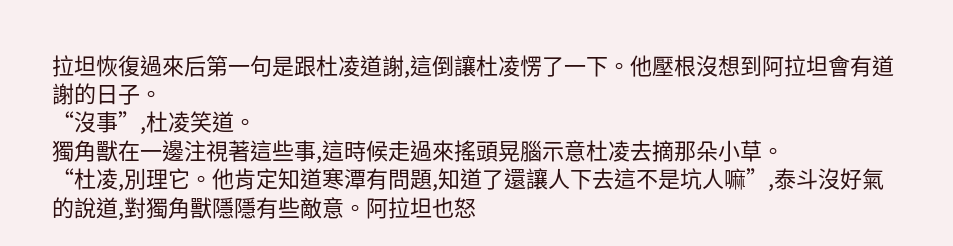拉坦恢復過來后第一句是跟杜凌道謝,這倒讓杜凌愣了一下。他壓根沒想到阿拉坦會有道謝的日子。
“沒事”,杜凌笑道。
獨角獸在一邊注視著這些事,這時候走過來搖頭晃腦示意杜凌去摘那朵小草。
“杜凌,別理它。他肯定知道寒潭有問題,知道了還讓人下去這不是坑人嘛”,泰斗沒好氣的說道,對獨角獸隱隱有些敵意。阿拉坦也怒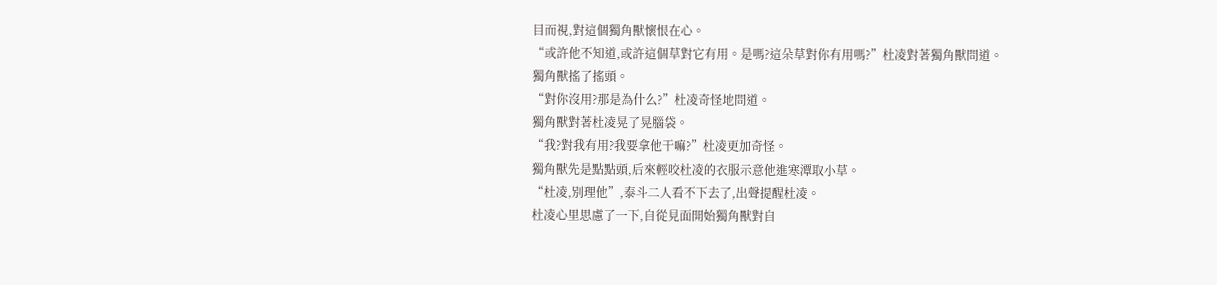目而視,對這個獨角獸懷恨在心。
“或許他不知道,或許這個草對它有用。是嗎?這朵草對你有用嗎?”杜凌對著獨角獸問道。
獨角獸搖了搖頭。
“對你沒用?那是為什么?”杜凌奇怪地問道。
獨角獸對著杜凌晃了晃腦袋。
“我?對我有用?我要拿他干嘛?”杜凌更加奇怪。
獨角獸先是點點頭,后來輕咬杜凌的衣服示意他進寒潭取小草。
“杜凌,別理他”,泰斗二人看不下去了,出聲提醒杜凌。
杜凌心里思慮了一下,自從見面開始獨角獸對自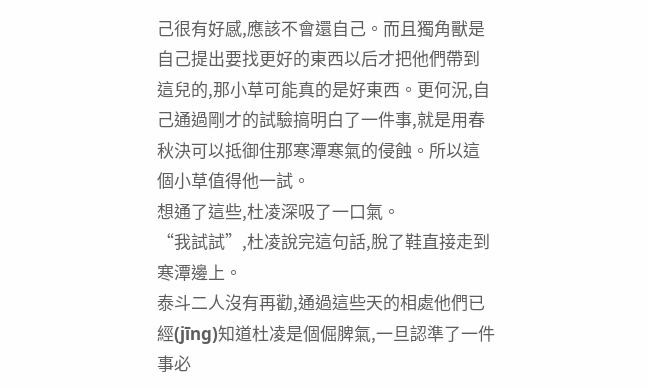己很有好感,應該不會還自己。而且獨角獸是自己提出要找更好的東西以后才把他們帶到這兒的,那小草可能真的是好東西。更何況,自己通過剛才的試驗搞明白了一件事,就是用春秋決可以抵御住那寒潭寒氣的侵蝕。所以這個小草值得他一試。
想通了這些,杜凌深吸了一口氣。
“我試試”,杜凌說完這句話,脫了鞋直接走到寒潭邊上。
泰斗二人沒有再勸,通過這些天的相處他們已經(jīng)知道杜凌是個倔脾氣,一旦認準了一件事必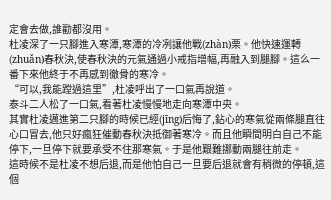定會去做,誰勸都沒用。
杜凌深了一只腳進入寒潭,寒潭的冷冽讓他戰(zhàn)栗。他快速運轉(zhuǎn)春秋決,使春秋決的元氣通過小戒指增幅,再融入到腿腳。這么一番下來他終于不再感到徹骨的寒冷。
“可以,我能蹚過這里”,杜凌呼出了一口氣再說道。
泰斗二人松了一口氣,看著杜凌慢慢地走向寒潭中央。
其實杜凌邁進第二只腳的時候已經(jīng)后悔了,鉆心的寒氣從兩條腿直往心口冒去,他只好瘋狂催動春秋決抵御著寒冷。而且他瞬間明白自己不能停下,一旦停下就要承受不住那寒氣。于是他艱難挪動兩腿往前走。
這時候不是杜凌不想后退,而是他怕自己一旦要后退就會有稍微的停頓,這個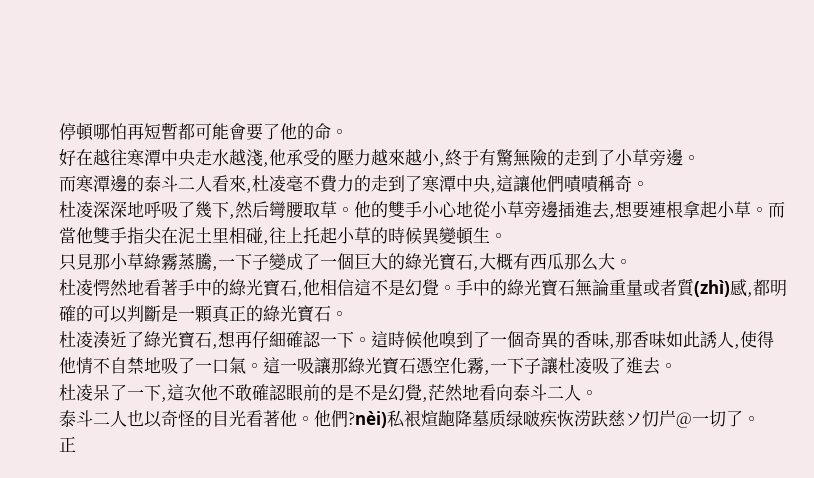停頓哪怕再短暫都可能會要了他的命。
好在越往寒潭中央走水越淺,他承受的壓力越來越小,終于有驚無險的走到了小草旁邊。
而寒潭邊的泰斗二人看來,杜凌毫不費力的走到了寒潭中央,這讓他們嘖嘖稱奇。
杜凌深深地呼吸了幾下,然后彎腰取草。他的雙手小心地從小草旁邊插進去,想要連根拿起小草。而當他雙手指尖在泥土里相碰,往上托起小草的時候異變頓生。
只見那小草綠霧蒸騰,一下子變成了一個巨大的綠光寶石,大概有西瓜那么大。
杜凌愕然地看著手中的綠光寶石,他相信這不是幻覺。手中的綠光寶石無論重量或者質(zhì)感,都明確的可以判斷是一顆真正的綠光寶石。
杜凌湊近了綠光寶石,想再仔細確認一下。這時候他嗅到了一個奇異的香味,那香味如此誘人,使得他情不自禁地吸了一口氣。這一吸讓那綠光寶石憑空化霧,一下子讓杜凌吸了進去。
杜凌呆了一下,這次他不敢確認眼前的是不是幻覺,茫然地看向泰斗二人。
泰斗二人也以奇怪的目光看著他。他們?nèi)私裉煊龅降墓质绿啵疾恢涝趺慈ソ忉屵@一切了。
正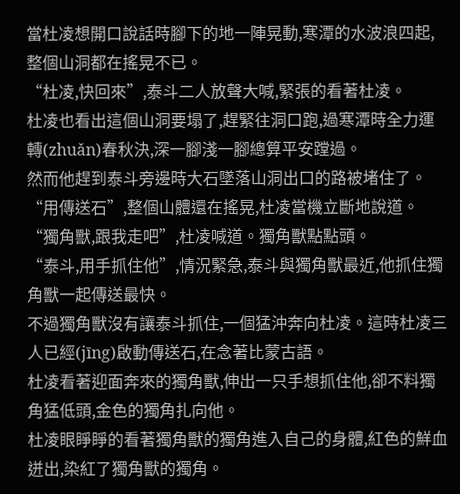當杜凌想開口說話時腳下的地一陣晃動,寒潭的水波浪四起,整個山洞都在搖晃不已。
“杜凌,快回來”,泰斗二人放聲大喊,緊張的看著杜凌。
杜凌也看出這個山洞要塌了,趕緊往洞口跑,過寒潭時全力運轉(zhuǎn)春秋決,深一腳淺一腳總算平安蹚過。
然而他趕到泰斗旁邊時大石墜落山洞出口的路被堵住了。
“用傳送石”,整個山體還在搖晃,杜凌當機立斷地說道。
“獨角獸,跟我走吧”,杜凌喊道。獨角獸點點頭。
“泰斗,用手抓住他”,情況緊急,泰斗與獨角獸最近,他抓住獨角獸一起傳送最快。
不過獨角獸沒有讓泰斗抓住,一個猛沖奔向杜凌。這時杜凌三人已經(jīng)啟動傳送石,在念著比蒙古語。
杜凌看著迎面奔來的獨角獸,伸出一只手想抓住他,卻不料獨角猛低頭,金色的獨角扎向他。
杜凌眼睜睜的看著獨角獸的獨角進入自己的身體,紅色的鮮血迸出,染紅了獨角獸的獨角。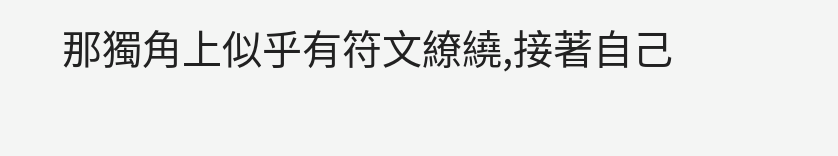那獨角上似乎有符文繚繞,接著自己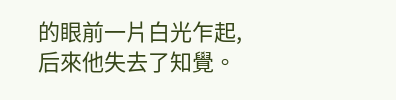的眼前一片白光乍起,后來他失去了知覺。